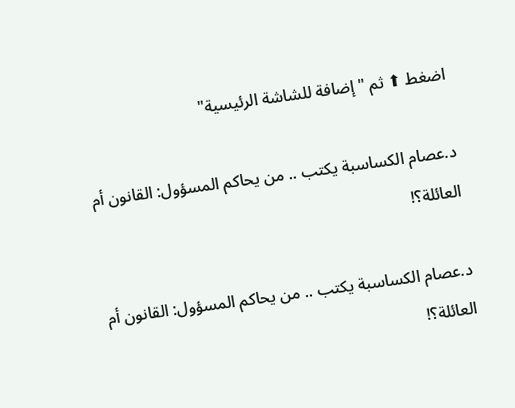اضغط ⬆ ثم "إضافة للشاشة الرئيسية"

د.عصام الكساسبة يكتب .. من يحاكم المسؤول: القانون أم العائلة؟!

د.عصام الكساسبة يكتب .. من يحاكم المسؤول: القانون أم العائلة؟!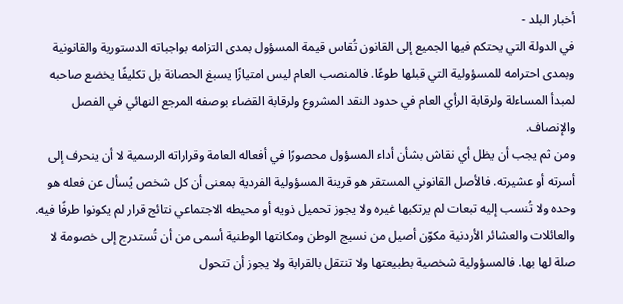أخبار البلد -
في الدولة التي يحتكم فيها الجميع إلى القانون تُقاس قيمة المسؤول بمدى التزامه بواجباته الدستورية والقانونية وبمدى احترامه للمسؤولية التي قبلها طوعًا. فالمنصب العام ليس امتيازًا يسبغ الحصانة بل تكليفًا يخضع صاحبه لمبدأ المساءلة ولرقابة الرأي العام في حدود النقد المشروع ولرقابة القضاء بوصفه المرجع النهائي في الفصل والإنصاف.
ومن ثم يجب أن يظل أي نقاش بشأن أداء المسؤول محصورًا في أفعاله العامة وقراراته الرسمية لا أن ينحرف إلى أسرته أو عشيرته. فالأصل القانوني المستقر هو قرينة المسؤولية الفردية بمعنى أن كل شخص يُسأل عن فعله هو وحده ولا تُنسب إليه تبعات لم يرتكبها غيره ولا يجوز تحميل ذويه أو محيطه الاجتماعي نتائج قرار لم يكونوا طرفًا فيه. والعائلات والعشائر الأردنية مكوّن أصيل من نسيج الوطن ومكانتها الوطنية أسمى من أن تُستدرج إلى خصومة لا صلة لها بها. فالمسؤولية شخصية بطبيعتها ولا تنتقل بالقرابة ولا يجوز أن تتحول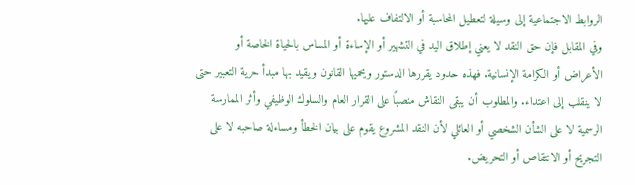الروابط الاجتماعية إلى وسيلة لتعطيل المحاسبة أو الالتفاف عليها.
وفي المقابل فإن حق النقد لا يعني إطلاق اليد في التشهير أو الإساءة أو المساس بالحياة الخاصة أو الأعراض أو الكرامة الإنسانية. فهذه حدود يقررها الدستور ويحميها القانون ويقيد بها مبدأ حرية التعبير حتى لا ينقلب إلى اعتداء. والمطلوب أن يبقى النقاش منصبًا على القرار العام والسلوك الوظيفي وأثر الممارسة الرسمية لا على الشأن الشخصي أو العائلي لأن النقد المشروع يقوم على بيان الخطأ ومساءلة صاحبه لا على التجريح أو الانتقاص أو التحريض.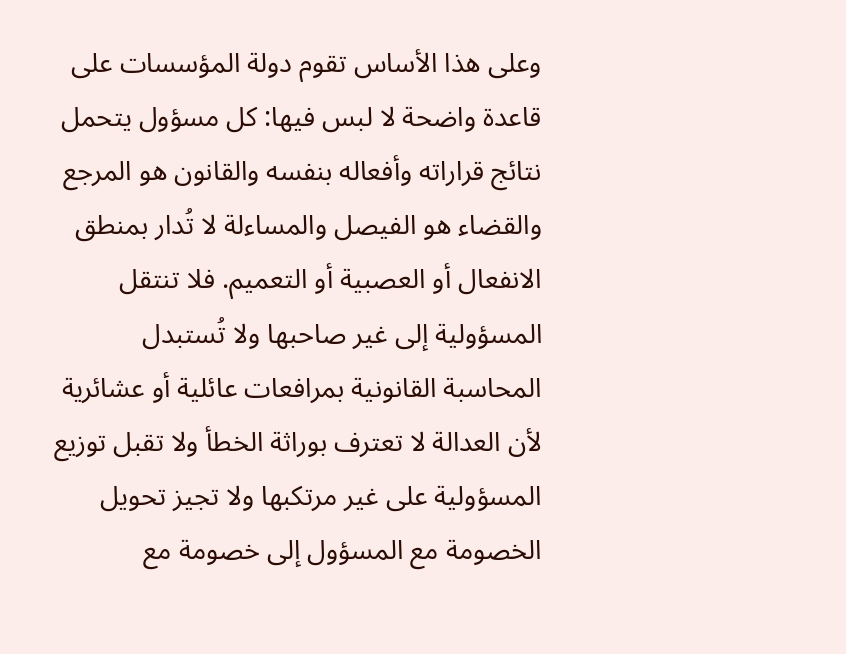وعلى هذا الأساس تقوم دولة المؤسسات على قاعدة واضحة لا لبس فيها: كل مسؤول يتحمل نتائج قراراته وأفعاله بنفسه والقانون هو المرجع والقضاء هو الفيصل والمساءلة لا تُدار بمنطق الانفعال أو العصبية أو التعميم. فلا تنتقل المسؤولية إلى غير صاحبها ولا تُستبدل المحاسبة القانونية بمرافعات عائلية أو عشائرية لأن العدالة لا تعترف بوراثة الخطأ ولا تقبل توزيع المسؤولية على غير مرتكبها ولا تجيز تحويل الخصومة مع المسؤول إلى خصومة مع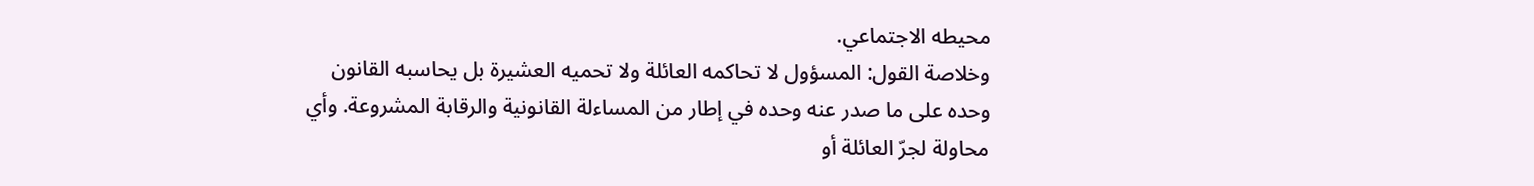محيطه الاجتماعي.
وخلاصة القول: المسؤول لا تحاكمه العائلة ولا تحميه العشيرة بل يحاسبه القانون وحده على ما صدر عنه وحده في إطار من المساءلة القانونية والرقابة المشروعة. وأي محاولة لجرّ العائلة أو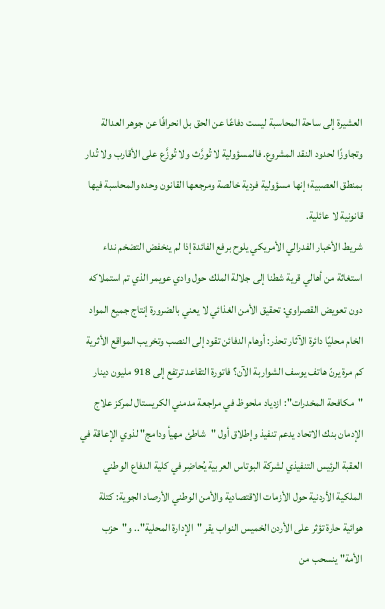العشيرة إلى ساحة المحاسبة ليست دفاعًا عن الحق بل انحرافًا عن جوهر العدالة وتجاوزًا لحدود النقد المشروع. فالمسؤولية لا تُورَّث ولا تُوزَّع على الأقارب ولا تُدار بمنطق العصبية؛ إنها مسؤولية فردية خالصة ومرجعها القانون وحده والمحاسبة فيها قانونية لا عائلية.
شريط الأخبار الفدرالي الأمريكي يلوح برفع الفائدة إذا لم ينخفض التضخم نداء استغاثة من أهالي قرية شطنا إلى جلالة الملك حول وادي عويمر الذي تم استملاكه دون تعويض القصراوي: تحقيق الأمن الغذائي لا يعني بالضرورة إنتاج جميع المواد الخام محليًا دائرة الآثار تحذر: أوهام الدفائن تقود إلى النصب وتخريب المواقع الأثرية كم مرة يرنّ هاتف يوسف الشواربة الآن؟ فاتورة التقاعد ترتفع إلى 918 مليون دينار "مكافحة المخدرات": ازدياد ملحوظ في مراجعة مدمني الكريستال لمركز علاج الإدمان بنك الاتحاد يدعم تنفيذ وإطلاق أول "شاطئ مهيأ ودامج" لذوي الإعاقة في العقبة الرئيس التنفيذي لشركة البوتاس العربية يُحاضِر في كلية الدفاع الوطني الملكية الأردنية حول الأزمات الاقتصادية والأمن الوطني الأرصاد الجوية: كتلة هوائية حارة تؤثر على الأردن الخميس النواب يقر "الإدارة المحلية".. و"حزب الأمة" ينسحب من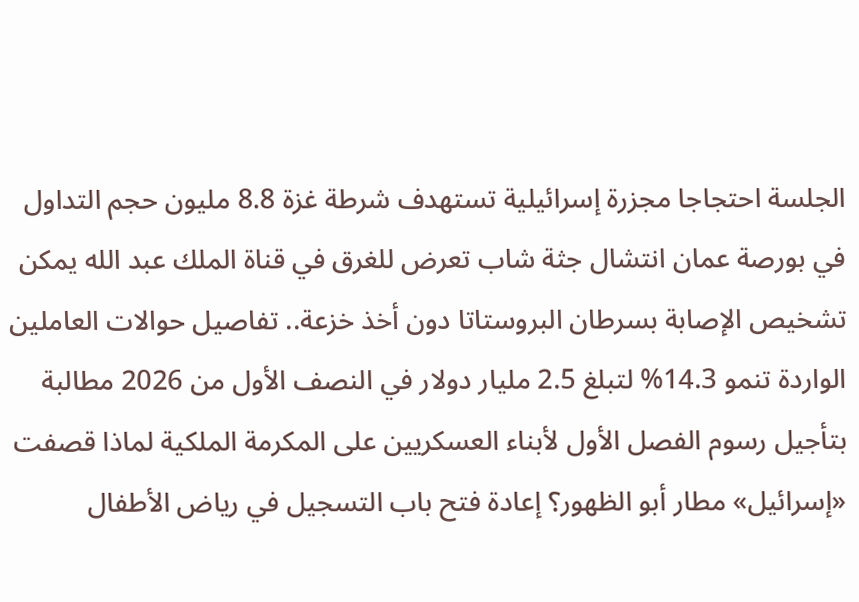الجلسة احتجاجا مجزرة إسرائيلية تستهدف شرطة غزة 8.8 مليون حجم التداول في بورصة عمان انتشال جثة شاب تعرض للغرق في قناة الملك عبد الله يمكن تشخيص الإصابة بسرطان البروستاتا دون أخذ خزعة.. تفاصيل حوالات العاملين الواردة تنمو 14.3% لتبلغ 2.5 مليار دولار في النصف الأول من 2026 مطالبة بتأجيل رسوم الفصل الأول لأبناء العسكريين على المكرمة الملكية لماذا قصفت «إسرائيل» مطار أبو الظهور؟ إعادة فتح باب التسجيل في رياض الأطفال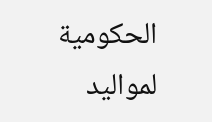الحكومية لمواليد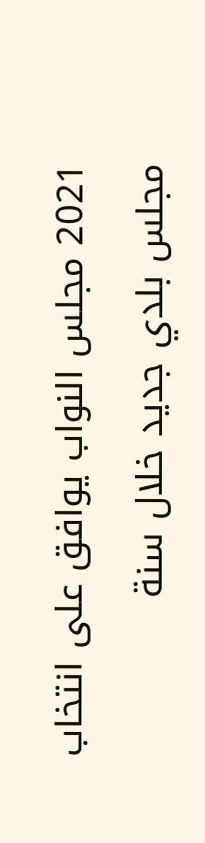2021 مجلس النواب يوافق على انتخاب مجلس بلدي جديد خلال سنة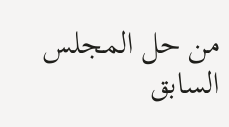من حل المجلس السابق